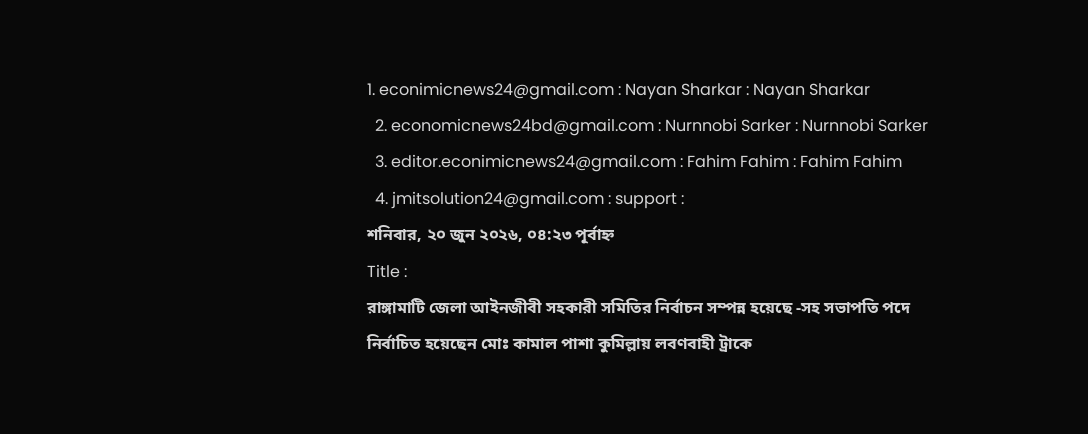1. econimicnews24@gmail.com : Nayan Sharkar : Nayan Sharkar
  2. economicnews24bd@gmail.com : Nurnnobi Sarker : Nurnnobi Sarker
  3. editor.econimicnews24@gmail.com : Fahim Fahim : Fahim Fahim
  4. jmitsolution24@gmail.com : support :
শনিবার, ২০ জুন ২০২৬, ০৪:২৩ পূর্বাহ্ন
Title :
রাঙ্গামাটি জেলা আইনজীবী সহকারী সমিতির নির্বাচন সম্পন্ন হয়েছে -সহ সভাপতি পদে নির্বাচিত হয়েছেন মোঃ কামাল পাশা কুমিল্লায় লবণবাহী ট্রাকে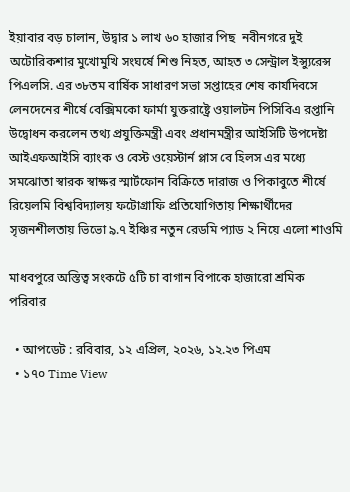ইয়াবার বড় চালান, উদ্বার ১ লাখ ৬০ হাজার পিছ  নবীনগরে দুই অটোরিকশার মুখোমুখি সংঘর্ষে শিশু নিহত, আহত ৩ সেন্ট্রাল ইন্স্যুরেন্স পিএলসি. এর ৩৮তম বার্ষিক সাধারণ সভা সপ্তাহের শেষ কার্যদিবসে লেনদেনের শীর্ষে বেক্সিমকো ফার্মা যুক্তরাষ্ট্রে ওয়ালটন পিসিবিএ রপ্তানি উদ্বোধন করলেন তথ্য প্রযুক্তিমন্ত্রী এবং প্রধানমন্ত্রীর আইসিটি উপদেষ্টা আইএফআইসি ব্যাংক ও বেস্ট ওয়েস্টার্ন প্লাস বে হিলস এর মধ্যে সমঝোতা স্বারক স্বাক্ষর স্মার্টফোন বিক্রিতে দারাজ ও পিকাবুতে শীর্ষে রিয়েলমি বিশ্ববিদ্যালয় ফটোগ্রাফি প্রতিযোগিতায় শিক্ষার্থীদের সৃজনশীলতায় ভিভো ৯.৭ ইঞ্চির নতুন রেডমি প্যাড ২ নিয়ে এলো শাওমি

মাধবপুরে অস্তিত্ব সংকটে ৫টি চা বাগান বিপাকে হাজারো শ্রমিক পরিবার

  • আপডেট : রবিবার, ১২ এপ্রিল, ২০২৬, ১২.২৩ পিএম
  • ১৭০ Time View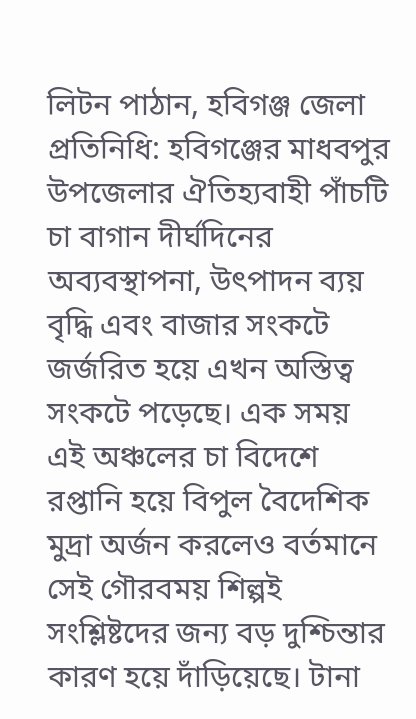লিটন পাঠান, হবিগঞ্জ জেলা প্রতিনিধি: হবিগঞ্জের মাধবপুর উপজেলার ঐতিহ্যবাহী পাঁচটি চা বাগান দীর্ঘদিনের অব্যবস্থাপনা, উৎপাদন ব্যয় বৃদ্ধি এবং বাজার সংকটে জর্জরিত হয়ে এখন অস্তিত্ব সংকটে পড়েছে। এক সময় এই অঞ্চলের চা বিদেশে রপ্তানি হয়ে বিপুল বৈদেশিক মুদ্রা অর্জন করলেও বর্তমানে সেই গৌরবময় শিল্পই সংশ্লিষ্টদের জন্য বড় দুশ্চিন্তার কারণ হয়ে দাঁড়িয়েছে। টানা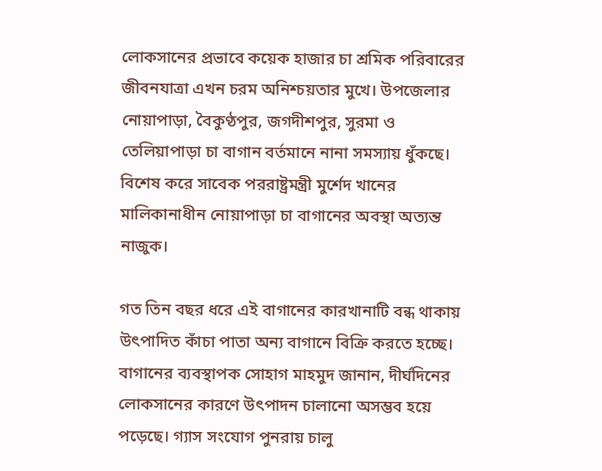লোকসানের প্রভাবে কয়েক হাজার চা শ্রমিক পরিবারের জীবনযাত্রা এখন চরম অনিশ্চয়তার মুখে। উপজেলার নোয়াপাড়া, বৈকুণ্ঠপুর, জগদীশপুর, সুরমা ও তেলিয়াপাড়া চা বাগান বর্তমানে নানা সমস্যায় ধুঁকছে। বিশেষ করে সাবেক পররাষ্ট্রমন্ত্রী মুর্শেদ খানের মালিকানাধীন নোয়াপাড়া চা বাগানের অবস্থা অত্যন্ত নাজুক।

গত তিন বছর ধরে এই বাগানের কারখানাটি বন্ধ থাকায় উৎপাদিত কাঁচা পাতা অন্য বাগানে বিক্রি করতে হচ্ছে। বাগানের ব্যবস্থাপক সোহাগ মাহমুদ জানান, দীর্ঘদিনের লোকসানের কারণে উৎপাদন চালানো অসম্ভব হয়ে পড়েছে। গ্যাস সংযোগ পুনরায় চালু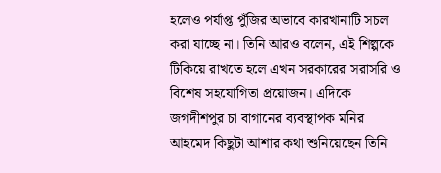হলেও পর্যাপ্ত পুঁজির অভাবে কারখানাটি সচল করা যাচ্ছে না। তিনি আরও বলেন, এই শিল্পকে টিকিয়ে রাখতে হলে এখন সরকারের সরাসরি ও বিশেষ সহযোগিতা প্রয়োজন। এদিকে জগদীশপুর চা বাগানের ব্যবস্থাপক মনির আহমেদ কিছুটা আশার কথা শুনিয়েছেন তিনি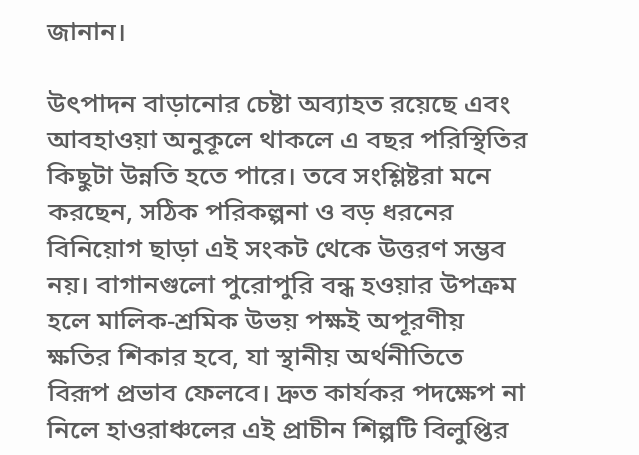জানান।

উৎপাদন বাড়ানোর চেষ্টা অব্যাহত রয়েছে এবং আবহাওয়া অনুকূলে থাকলে এ বছর পরিস্থিতির কিছুটা উন্নতি হতে পারে। তবে সংশ্লিষ্টরা মনে করছেন, সঠিক পরিকল্পনা ও বড় ধরনের বিনিয়োগ ছাড়া এই সংকট থেকে উত্তরণ সম্ভব নয়। বাগানগুলো পুরোপুরি বন্ধ হওয়ার উপক্রম হলে মালিক-শ্রমিক উভয় পক্ষই অপূরণীয় ক্ষতির শিকার হবে, যা স্থানীয় অর্থনীতিতে বিরূপ প্রভাব ফেলবে। দ্রুত কার্যকর পদক্ষেপ না নিলে হাওরাঞ্চলের এই প্রাচীন শিল্পটি বিলুপ্তির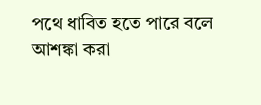পথে ধাবিত হতে পারে বলে আশঙ্কা করা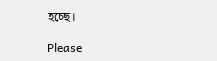হচ্ছে।

Please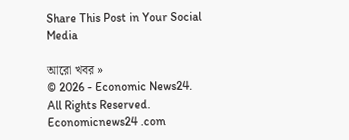Share This Post in Your Social Media

আরো খবর »
© 2026 - Economic News24. All Rights Reserved.
Economicnews24 .com